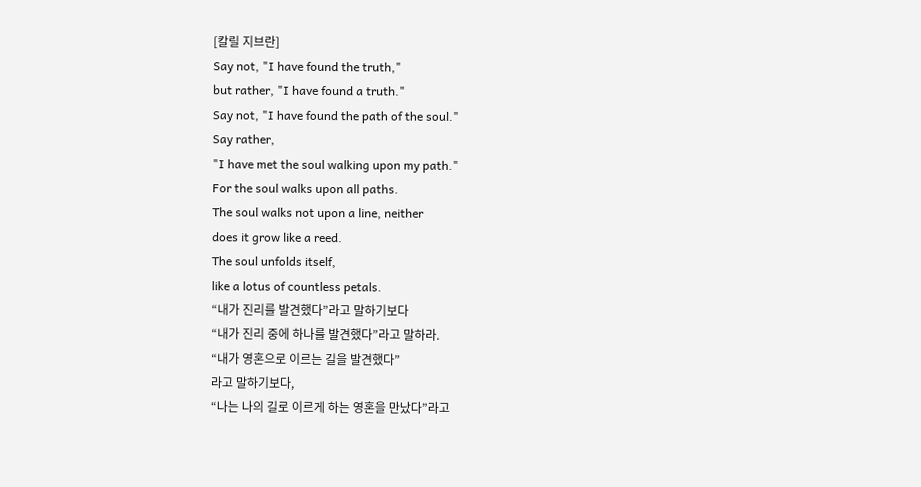[칼릴 지브란]
Say not, "I have found the truth,"
but rather, "I have found a truth."
Say not, "I have found the path of the soul."
Say rather,
"I have met the soul walking upon my path."
For the soul walks upon all paths.
The soul walks not upon a line, neither
does it grow like a reed.
The soul unfolds itself,
like a lotus of countless petals.
“내가 진리를 발견했다”라고 말하기보다
“내가 진리 중에 하나를 발견했다”라고 말하라.
“내가 영혼으로 이르는 길을 발견했다”
라고 말하기보다,
“나는 나의 길로 이르게 하는 영혼을 만났다”라고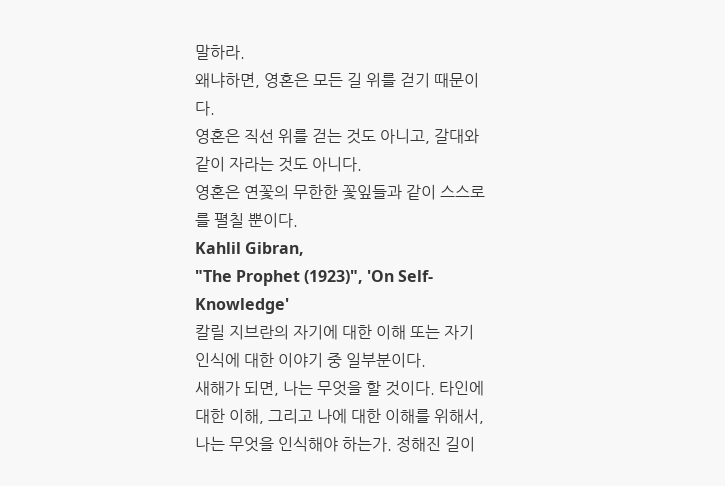말하라.
왜냐하면, 영혼은 모든 길 위를 걷기 때문이다.
영혼은 직선 위를 걷는 것도 아니고, 갈대와 같이 자라는 것도 아니다.
영혼은 연꽃의 무한한 꽃잎들과 같이 스스로를 펼칠 뿐이다.
Kahlil Gibran,
"The Prophet (1923)", 'On Self-Knowledge'
칼릴 지브란의 자기에 대한 이해 또는 자기인식에 대한 이야기 중 일부분이다.
새해가 되면, 나는 무엇을 할 것이다. 타인에 대한 이해, 그리고 나에 대한 이해를 위해서, 나는 무엇을 인식해야 하는가. 정해진 길이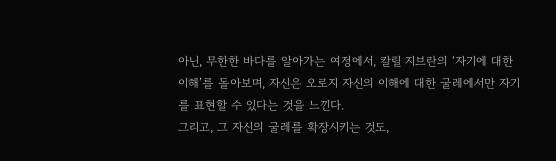아닌, 무한한 바다를 알아가는 여정에서, 칼릴 지브란의 ‘자기에 대한 이해’를 돌아보며, 자신은 오로지 자신의 이해에 대한 굴레에서만 자기를 표현할 수 있다는 것을 느낀다.
그리고, 그 자신의 굴레를 확장시키는 것도,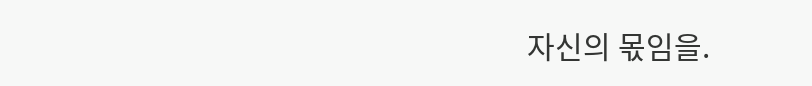자신의 몫임을.